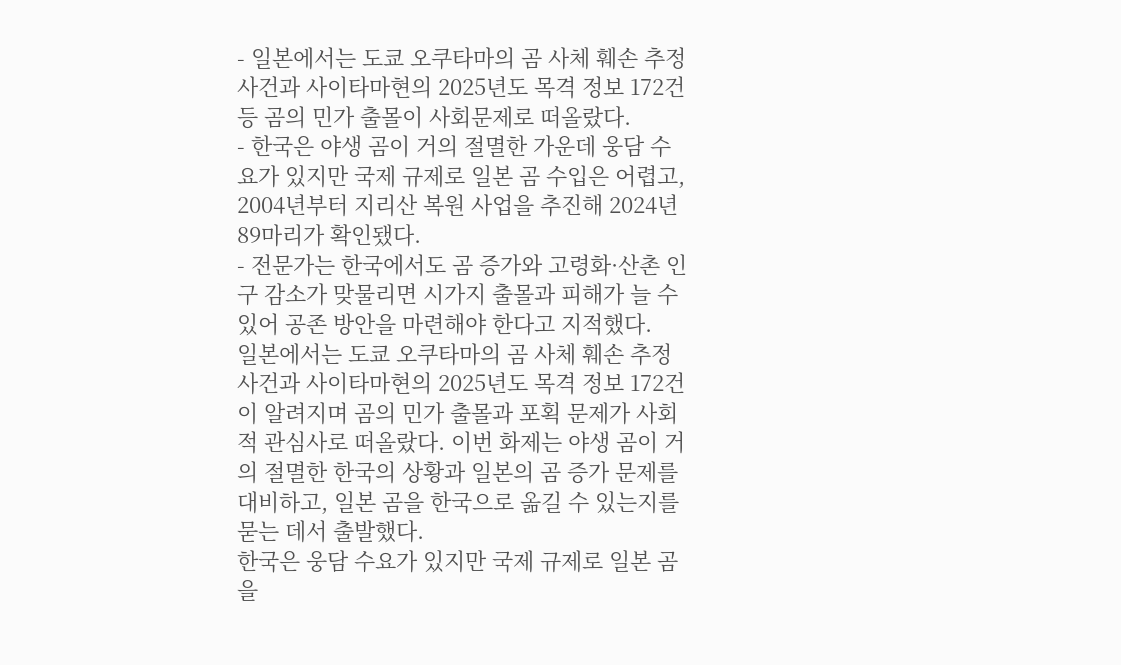- 일본에서는 도쿄 오쿠타마의 곰 사체 훼손 추정 사건과 사이타마현의 2025년도 목격 정보 172건 등 곰의 민가 출몰이 사회문제로 떠올랐다.
- 한국은 야생 곰이 거의 절멸한 가운데 웅담 수요가 있지만 국제 규제로 일본 곰 수입은 어렵고, 2004년부터 지리산 복원 사업을 추진해 2024년 89마리가 확인됐다.
- 전문가는 한국에서도 곰 증가와 고령화·산촌 인구 감소가 맞물리면 시가지 출몰과 피해가 늘 수 있어 공존 방안을 마련해야 한다고 지적했다.
일본에서는 도쿄 오쿠타마의 곰 사체 훼손 추정 사건과 사이타마현의 2025년도 목격 정보 172건이 알려지며 곰의 민가 출몰과 포획 문제가 사회적 관심사로 떠올랐다. 이번 화제는 야생 곰이 거의 절멸한 한국의 상황과 일본의 곰 증가 문제를 대비하고, 일본 곰을 한국으로 옮길 수 있는지를 묻는 데서 출발했다.
한국은 웅담 수요가 있지만 국제 규제로 일본 곰을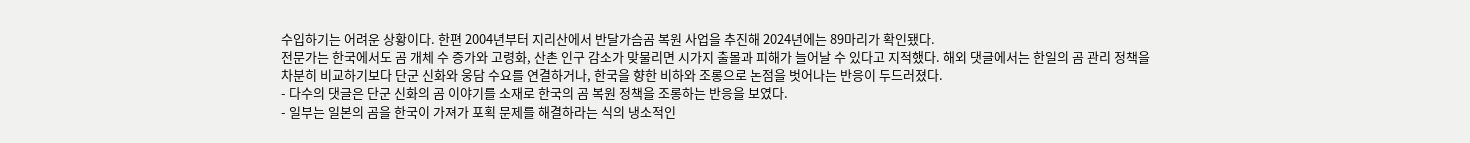수입하기는 어려운 상황이다. 한편 2004년부터 지리산에서 반달가슴곰 복원 사업을 추진해 2024년에는 89마리가 확인됐다.
전문가는 한국에서도 곰 개체 수 증가와 고령화, 산촌 인구 감소가 맞물리면 시가지 출몰과 피해가 늘어날 수 있다고 지적했다. 해외 댓글에서는 한일의 곰 관리 정책을 차분히 비교하기보다 단군 신화와 웅담 수요를 연결하거나, 한국을 향한 비하와 조롱으로 논점을 벗어나는 반응이 두드러졌다.
- 다수의 댓글은 단군 신화의 곰 이야기를 소재로 한국의 곰 복원 정책을 조롱하는 반응을 보였다.
- 일부는 일본의 곰을 한국이 가져가 포획 문제를 해결하라는 식의 냉소적인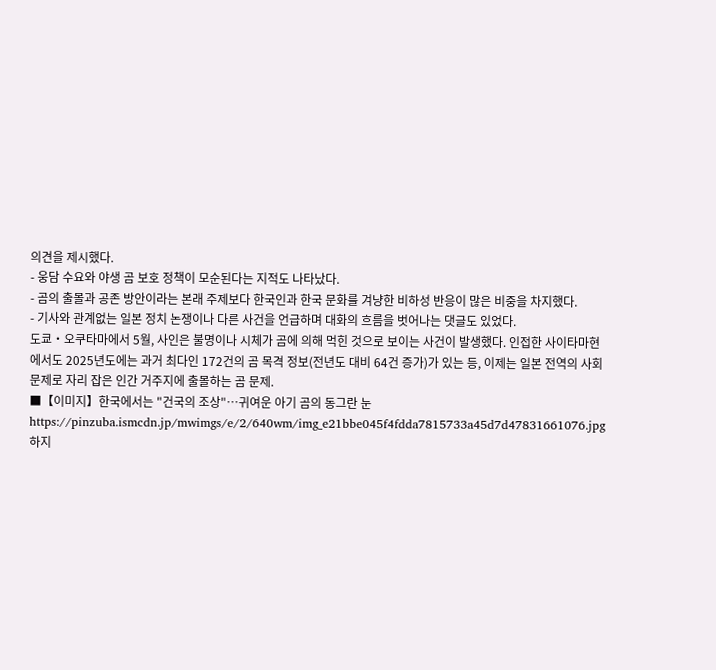의견을 제시했다.
- 웅담 수요와 야생 곰 보호 정책이 모순된다는 지적도 나타났다.
- 곰의 출몰과 공존 방안이라는 본래 주제보다 한국인과 한국 문화를 겨냥한 비하성 반응이 많은 비중을 차지했다.
- 기사와 관계없는 일본 정치 논쟁이나 다른 사건을 언급하며 대화의 흐름을 벗어나는 댓글도 있었다.
도쿄・오쿠타마에서 5월, 사인은 불명이나 시체가 곰에 의해 먹힌 것으로 보이는 사건이 발생했다. 인접한 사이타마현에서도 2025년도에는 과거 최다인 172건의 곰 목격 정보(전년도 대비 64건 증가)가 있는 등, 이제는 일본 전역의 사회 문제로 자리 잡은 인간 거주지에 출몰하는 곰 문제.
■【이미지】한국에서는 "건국의 조상"…귀여운 아기 곰의 동그란 눈
https://pinzuba.ismcdn.jp/mwimgs/e/2/640wm/img_e21bbe045f4fdda7815733a45d7d47831661076.jpg
하지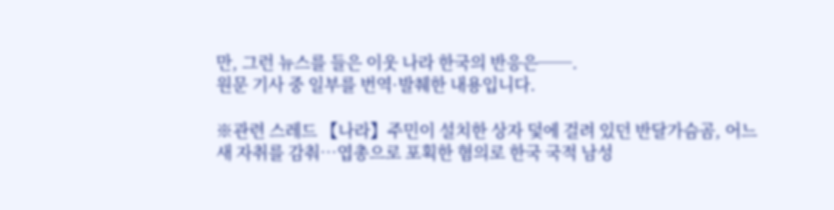만, 그런 뉴스를 들은 이웃 나라 한국의 반응은──.
원문 기사 중 일부를 번역·발췌한 내용입니다.

※관련 스레드 【나라】주민이 설치한 상자 덫에 걸려 있던 반달가슴곰, 어느새 자취를 감춰…엽총으로 포획한 혐의로 한국 국적 남성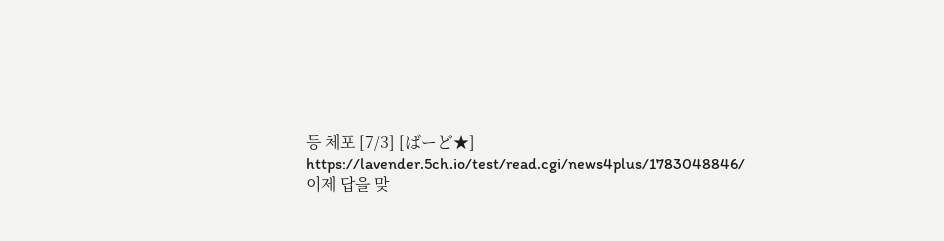등 체포 [7/3] [ばーど★] https://lavender.5ch.io/test/read.cgi/news4plus/1783048846/
이제 답을 맞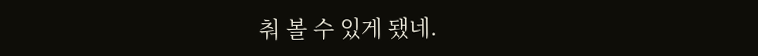춰 볼 수 있게 됐네.